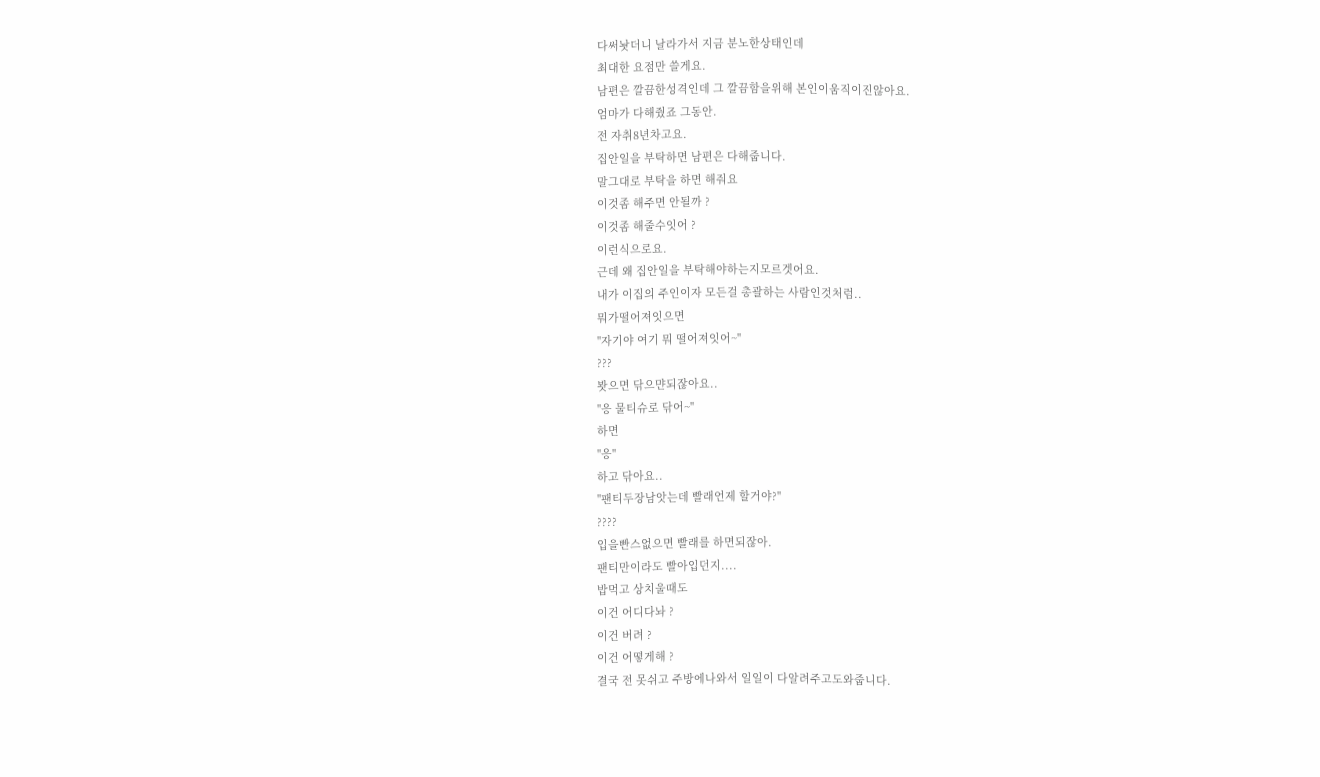다써놧더니 날라가서 지금 분노한상태인데
최대한 요점만 쓸게요.
남편은 깔끔한성격인데 그 깔끔함을위해 본인이움직이진않아요.
엄마가 다해줬죠 그동안.
전 자취8년차고요.
집안일을 부탁하면 남편은 다해줍니다.
말그대로 부탁을 하면 해줘요
이것좀 해주면 안될까 ?
이것좀 해줄수잇어 ?
이런식으로요.
근데 왜 집안일을 부탁해야하는지모르겟어요.
내가 이집의 주인이자 모든걸 총괄하는 사람인것처럼..
뭐가떨어져잇으면
"자기야 여기 뭐 떨어져잇어~"
???
봣으면 닦으먄되잖아요..
"응 물티슈로 닦어~"
하면
"응"
하고 닦아요..
"팬티두장남앗는데 빨래언제 할거야?"
????
입을빤스없으면 빨래를 하면되잖아.
팬티만이라도 빨아입던지....
밥먹고 상치울때도
이건 어디다놔 ?
이건 버려 ?
이건 어떻게해 ?
결국 전 못쉬고 주방에나와서 일일이 다알려주고도와줍니다.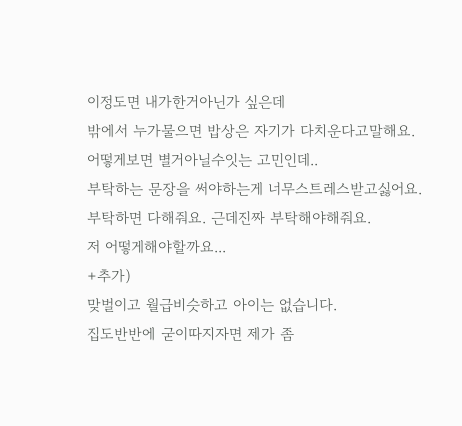이정도면 내가한거아닌가 싶은데
밖에서 누가물으면 밥상은 자기가 다치운다고말해요.
어떻게보면 별거아닐수잇는 고민인데..
부탁하는 문장을 써야하는게 너무스트레스받고싫어요.
부탁하면 다해줘요. 근데진짜 부탁해야해줘요.
저 어떻게해야할까요...
+추가)
맞벌이고 월급비슷하고 아이는 없습니다.
집도반반에 굳이따지자면 제가 좀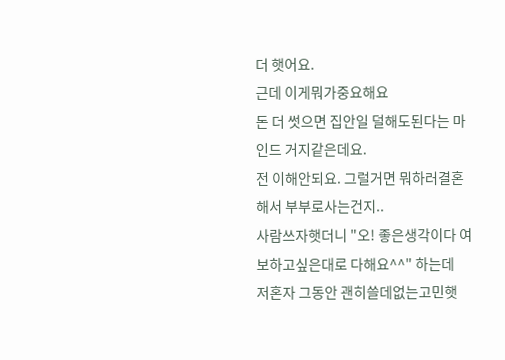더 햇어요.
근데 이게뭐가중요해요
돈 더 썻으면 집안일 덜해도된다는 마인드 거지같은데요.
전 이해안되요. 그럴거면 뭐하러결혼해서 부부로사는건지..
사람쓰자햇더니 "오! 좋은생각이다 여보하고싶은대로 다해요^^" 하는데
저혼자 그동안 괜히쓸데없는고민햇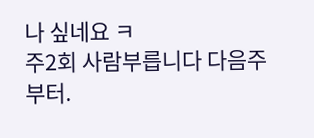나 싶네요 ㅋ
주2회 사람부릅니다 다음주부터.